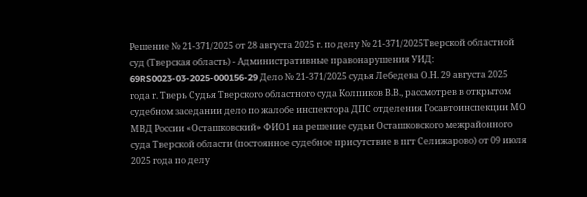Решение № 21-371/2025 от 28 августа 2025 г. по делу № 21-371/2025Тверской областной суд (Тверская область) - Административные правонарушения УИД: 69RS0023-03-2025-000156-29 Дело № 21-371/2025 судья Лебедева О.Н. 29 августа 2025 года г. Тверь Судья Тверского областного суда Колпиков В.В., рассмотрев в открытом судебном заседании дело по жалобе инспектора ДПС отделения Госавтоинспекции МО МВД России «Осташковский» ФИО1 на решение судьи Осташковского межрайонного суда Тверской области (постоянное судебное присутствие в пгт Селижарово) от 09 июля 2025 года по делу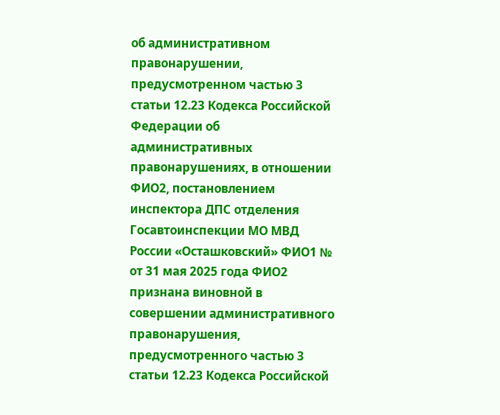об административном правонарушении, предусмотренном частью 3 статьи 12.23 Кодекса Российской Федерации об административных правонарушениях, в отношении ФИО2, постановлением инспектора ДПС отделения Госавтоинспекции МО МВД России «Осташковский» ФИО1 № от 31 мая 2025 года ФИО2 признана виновной в совершении административного правонарушения, предусмотренного частью 3 статьи 12.23 Кодекса Российской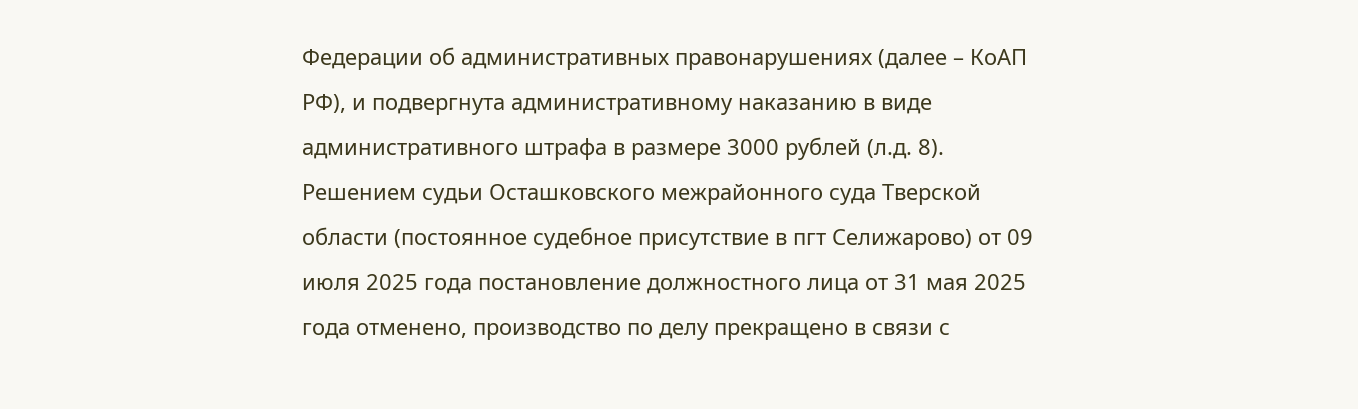Федерации об административных правонарушениях (далее – КоАП РФ), и подвергнута административному наказанию в виде административного штрафа в размере 3000 рублей (л.д. 8). Решением судьи Осташковского межрайонного суда Тверской области (постоянное судебное присутствие в пгт Селижарово) от 09 июля 2025 года постановление должностного лица от 31 мая 2025 года отменено, производство по делу прекращено в связи с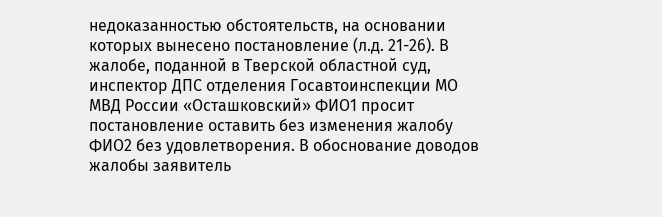недоказанностью обстоятельств, на основании которых вынесено постановление (л.д. 21-26). В жалобе, поданной в Тверской областной суд, инспектор ДПС отделения Госавтоинспекции МО МВД России «Осташковский» ФИО1 просит постановление оставить без изменения жалобу ФИО2 без удовлетворения. В обоснование доводов жалобы заявитель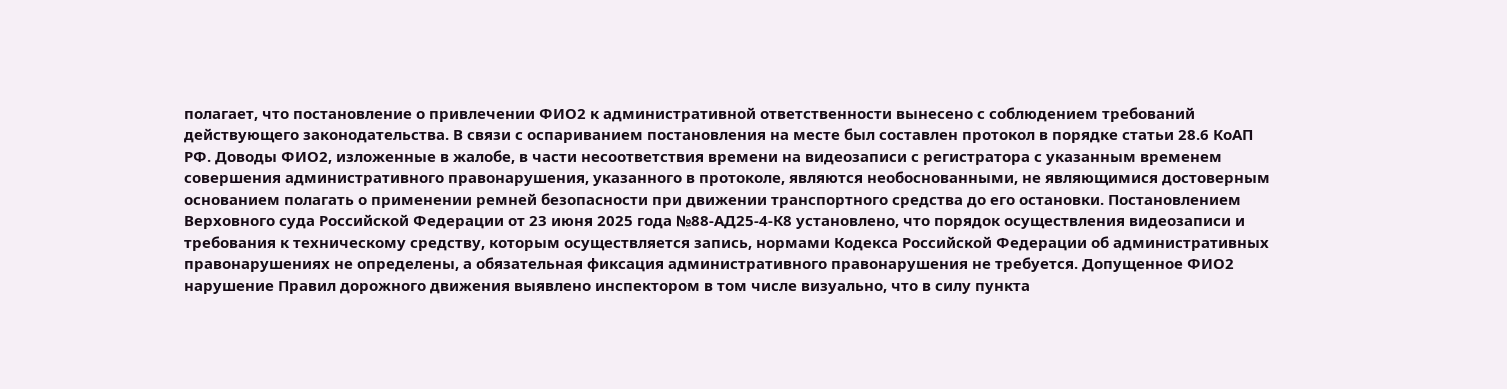полагает, что постановление о привлечении ФИО2 к административной ответственности вынесено с соблюдением требований действующего законодательства. В связи с оспариванием постановления на месте был составлен протокол в порядке статьи 28.6 КоАП РФ. Доводы ФИО2, изложенные в жалобе, в части несоответствия времени на видеозаписи с регистратора с указанным временем совершения административного правонарушения, указанного в протоколе, являются необоснованными, не являющимися достоверным основанием полагать о применении ремней безопасности при движении транспортного средства до его остановки. Постановлением Верховного суда Российской Федерации от 23 июня 2025 года №88-АД25-4-К8 установлено, что порядок осуществления видеозаписи и требования к техническому средству, которым осуществляется запись, нормами Кодекса Российской Федерации об административных правонарушениях не определены, а обязательная фиксация административного правонарушения не требуется. Допущенное ФИО2 нарушение Правил дорожного движения выявлено инспектором в том числе визуально, что в силу пункта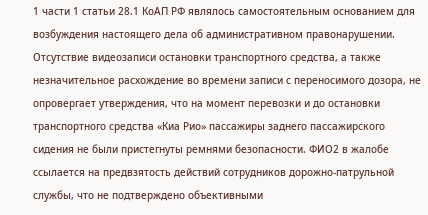1 части 1 статьи 28.1 КоАП РФ являлось самостоятельным основанием для возбуждения настоящего дела об административном правонарушении. Отсутствие видеозаписи остановки транспортного средства, а также незначительное расхождение во времени записи с переносимого дозора, не опровергает утверждения, что на момент перевозки и до остановки транспортного средства «Киа Рио» пассажиры заднего пассажирского сидения не были пристегнуты ремнями безопасности. ФИО2 в жалобе ссылается на предвзятость действий сотрудников дорожно-патрульной службы, что не подтверждено объективными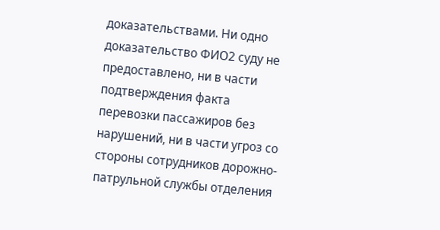доказательствами. Ни одно доказательство ФИО2 суду не предоставлено, ни в части подтверждения факта перевозки пассажиров без нарушений, ни в части угроз со стороны сотрудников дорожно-патрульной службы отделения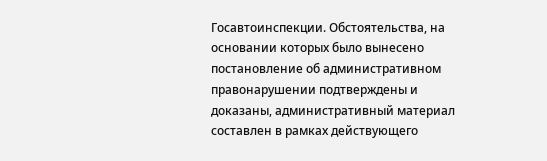Госавтоинспекции. Обстоятельства, на основании которых было вынесено постановление об административном правонарушении подтверждены и доказаны, административный материал составлен в рамках действующего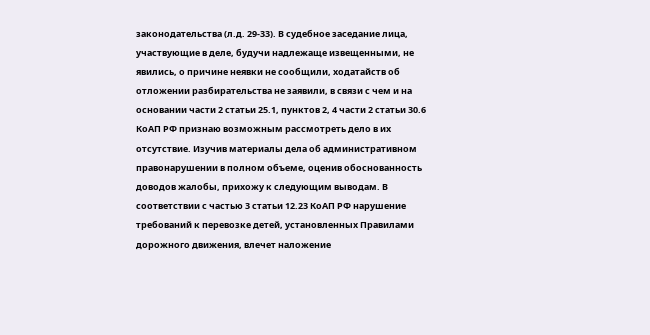законодательства (л.д. 29-33). В судебное заседание лица, участвующие в деле, будучи надлежаще извещенными, не явились, о причине неявки не сообщили, ходатайств об отложении разбирательства не заявили, в связи с чем и на основании части 2 статьи 25.1, пунктов 2, 4 части 2 статьи 30.6 КоАП РФ признаю возможным рассмотреть дело в их отсутствие. Изучив материалы дела об административном правонарушении в полном объеме, оценив обоснованность доводов жалобы, прихожу к следующим выводам. В соответствии с частью 3 статьи 12.23 КоАП РФ нарушение требований к перевозке детей, установленных Правилами дорожного движения, влечет наложение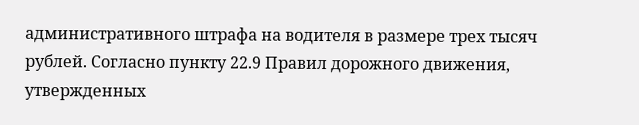административного штрафа на водителя в размере трех тысяч рублей. Согласно пункту 22.9 Правил дорожного движения, утвержденных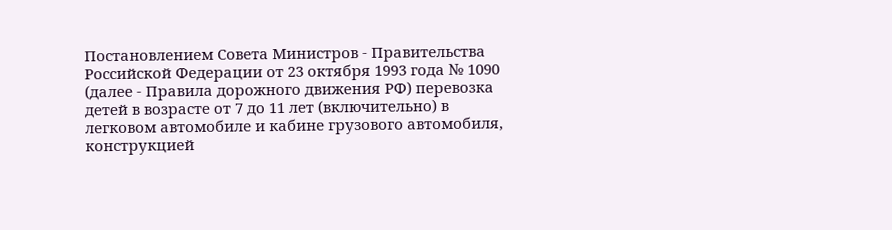Постановлением Совета Министров - Правительства Российской Федерации от 23 октября 1993 года № 1090 (далее - Правила дорожного движения РФ) перевозка детей в возрасте от 7 до 11 лет (включительно) в легковом автомобиле и кабине грузового автомобиля, конструкцией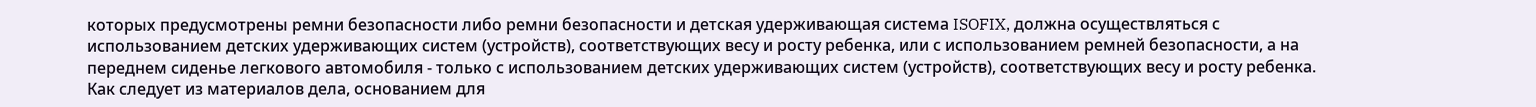которых предусмотрены ремни безопасности либо ремни безопасности и детская удерживающая система ISOFIX, должна осуществляться с использованием детских удерживающих систем (устройств), соответствующих весу и росту ребенка, или с использованием ремней безопасности, а на переднем сиденье легкового автомобиля - только с использованием детских удерживающих систем (устройств), соответствующих весу и росту ребенка. Как следует из материалов дела, основанием для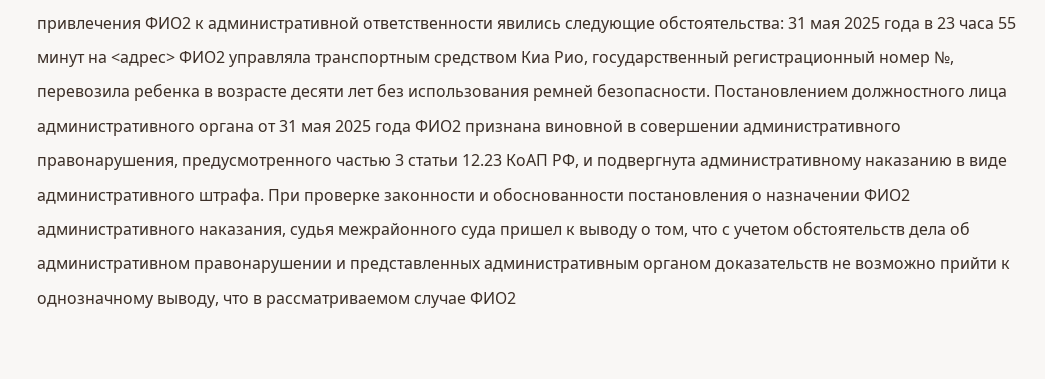привлечения ФИО2 к административной ответственности явились следующие обстоятельства: 31 мая 2025 года в 23 часа 55 минут на <адрес> ФИО2 управляла транспортным средством Киа Рио, государственный регистрационный номер №, перевозила ребенка в возрасте десяти лет без использования ремней безопасности. Постановлением должностного лица административного органа от 31 мая 2025 года ФИО2 признана виновной в совершении административного правонарушения, предусмотренного частью 3 статьи 12.23 КоАП РФ, и подвергнута административному наказанию в виде административного штрафа. При проверке законности и обоснованности постановления о назначении ФИО2 административного наказания, судья межрайонного суда пришел к выводу о том, что с учетом обстоятельств дела об административном правонарушении и представленных административным органом доказательств не возможно прийти к однозначному выводу, что в рассматриваемом случае ФИО2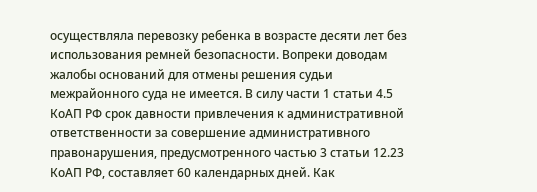осуществляла перевозку ребенка в возрасте десяти лет без использования ремней безопасности. Вопреки доводам жалобы оснований для отмены решения судьи межрайонного суда не имеется. В силу части 1 статьи 4.5 КоАП РФ срок давности привлечения к административной ответственности за совершение административного правонарушения, предусмотренного частью 3 статьи 12.23 КоАП РФ, составляет 60 календарных дней. Как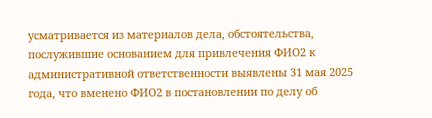усматривается из материалов дела, обстоятельства, послужившие основанием для привлечения ФИО2 к административной ответственности выявлены 31 мая 2025 года, что вменено ФИО2 в постановлении по делу об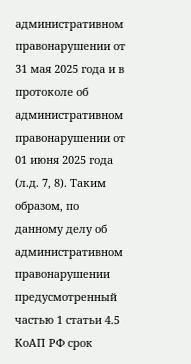административном правонарушении от 31 мая 2025 года и в протоколе об административном правонарушении от 01 июня 2025 года (л.д. 7, 8). Таким образом, по данному делу об административном правонарушении предусмотренный частью 1 статьи 4.5 КоАП РФ срок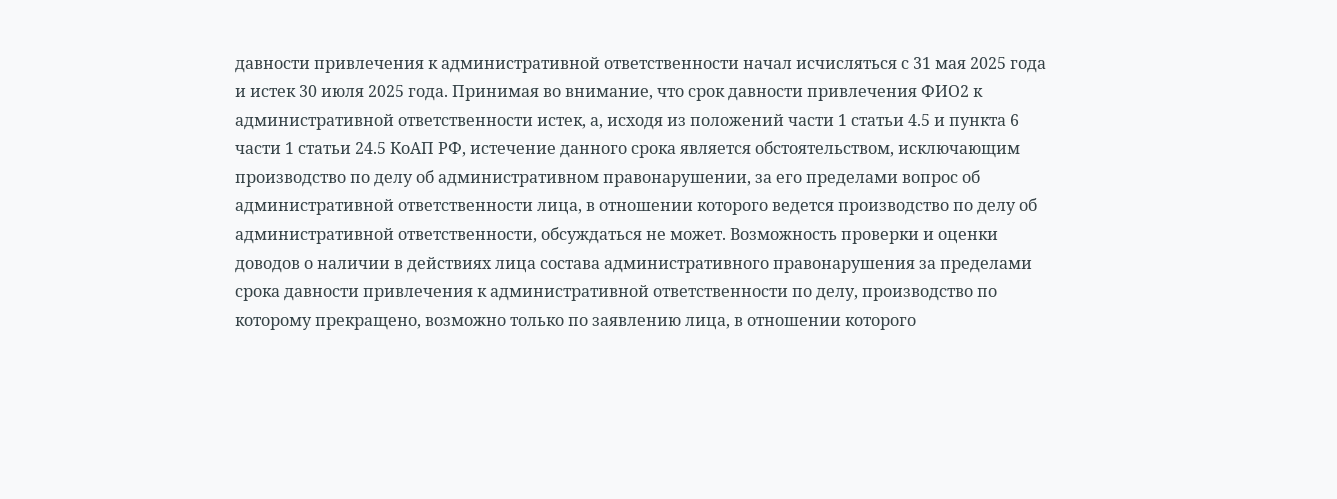давности привлечения к административной ответственности начал исчисляться с 31 мая 2025 года и истек 30 июля 2025 года. Принимая во внимание, что срок давности привлечения ФИО2 к административной ответственности истек, а, исходя из положений части 1 статьи 4.5 и пункта 6 части 1 статьи 24.5 КоАП РФ, истечение данного срока является обстоятельством, исключающим производство по делу об административном правонарушении, за его пределами вопрос об административной ответственности лица, в отношении которого ведется производство по делу об административной ответственности, обсуждаться не может. Возможность проверки и оценки доводов о наличии в действиях лица состава административного правонарушения за пределами срока давности привлечения к административной ответственности по делу, производство по которому прекращено, возможно только по заявлению лица, в отношении которого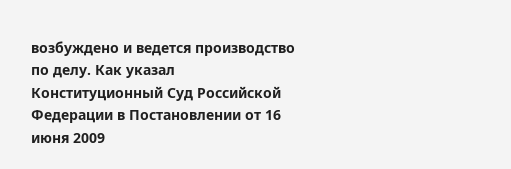возбуждено и ведется производство по делу. Как указал Конституционный Суд Российской Федерации в Постановлении от 16 июня 2009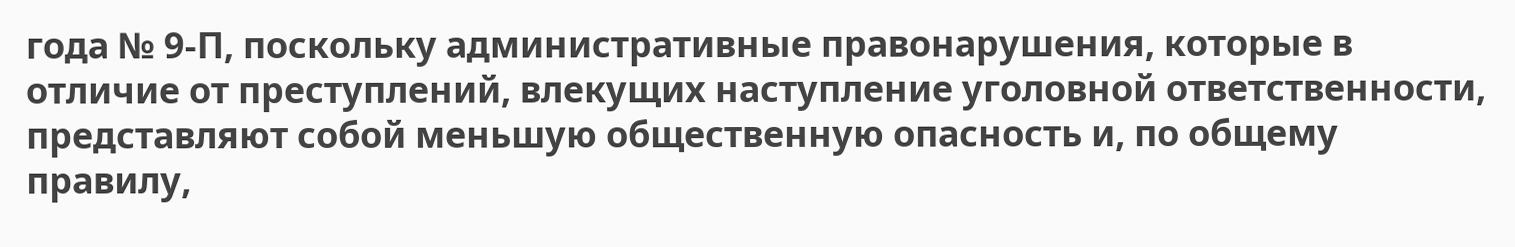года № 9-П, поскольку административные правонарушения, которые в отличие от преступлений, влекущих наступление уголовной ответственности, представляют собой меньшую общественную опасность и, по общему правилу,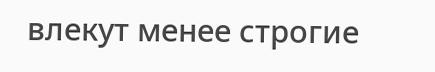влекут менее строгие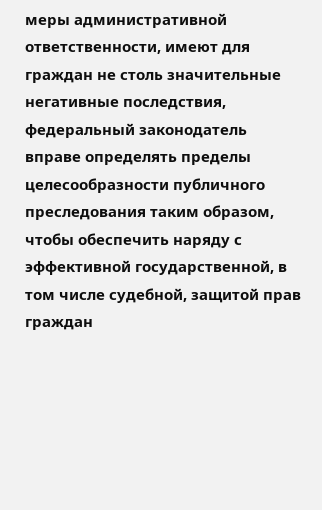меры административной ответственности, имеют для граждан не столь значительные негативные последствия, федеральный законодатель вправе определять пределы целесообразности публичного преследования таким образом, чтобы обеспечить наряду с эффективной государственной, в том числе судебной, защитой прав граждан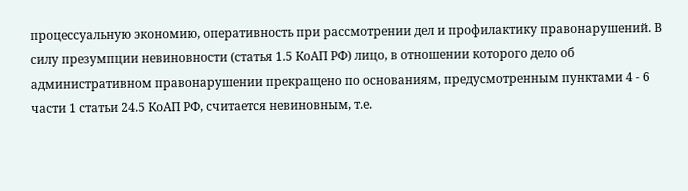процессуальную экономию, оперативность при рассмотрении дел и профилактику правонарушений. В силу презумпции невиновности (статья 1.5 КоАП РФ) лицо, в отношении которого дело об административном правонарушении прекращено по основаниям, предусмотренным пунктами 4 - 6 части 1 статьи 24.5 КоАП РФ, считается невиновным, т.е.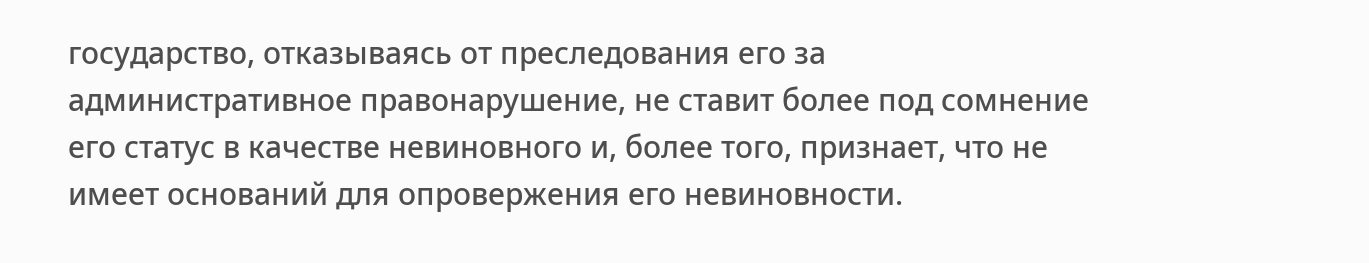государство, отказываясь от преследования его за административное правонарушение, не ставит более под сомнение его статус в качестве невиновного и, более того, признает, что не имеет оснований для опровержения его невиновности.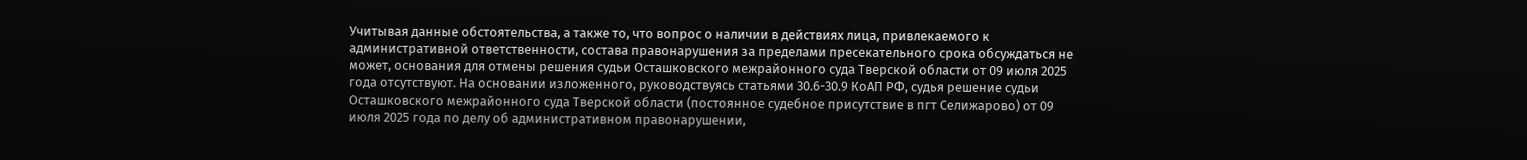Учитывая данные обстоятельства, а также то, что вопрос о наличии в действиях лица, привлекаемого к административной ответственности, состава правонарушения за пределами пресекательного срока обсуждаться не может, основания для отмены решения судьи Осташковского межрайонного суда Тверской области от 09 июля 2025 года отсутствуют. На основании изложенного, руководствуясь статьями 30.6-30.9 КоАП РФ, судья решение судьи Осташковского межрайонного суда Тверской области (постоянное судебное присутствие в пгт Селижарово) от 09 июля 2025 года по делу об административном правонарушении,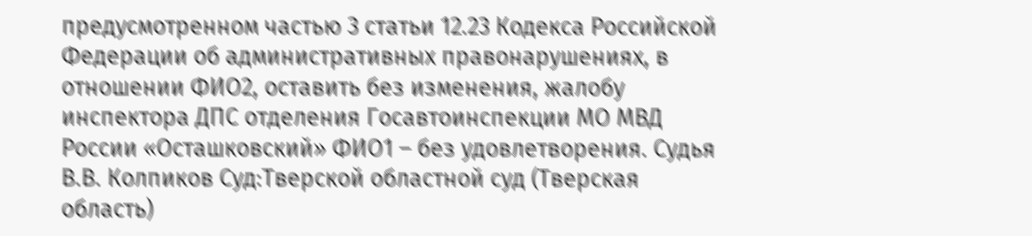предусмотренном частью 3 статьи 12.23 Кодекса Российской Федерации об административных правонарушениях, в отношении ФИО2, оставить без изменения, жалобу инспектора ДПС отделения Госавтоинспекции МО МВД России «Осташковский» ФИО1 – без удовлетворения. Судья В.В. Колпиков Суд:Тверской областной суд (Тверская область)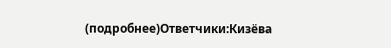(подробнее)Ответчики:Кизёва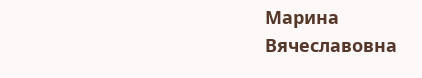Марина Вячеславовна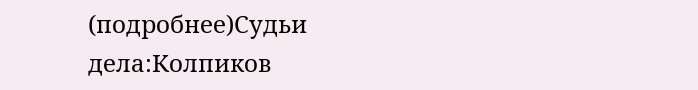(подробнее)Судьи дела:Колпиков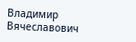Владимир Вячеславович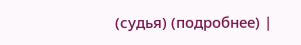(судья) (подробнее) |